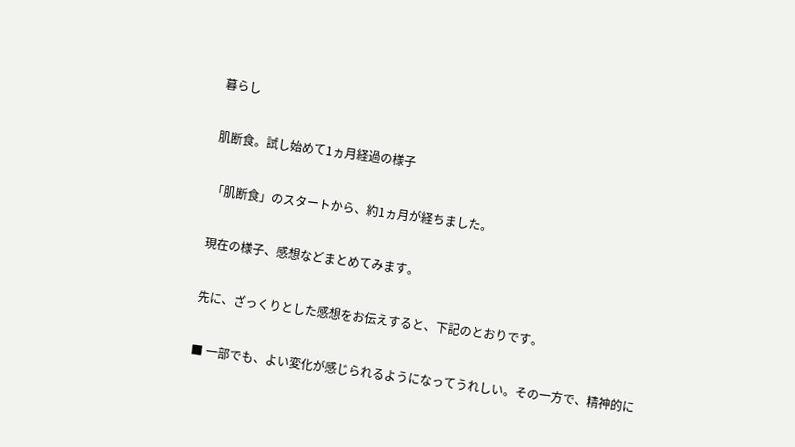暮らし

肌断食。試し始めて1ヵ月経過の様子

「肌断食」のスタートから、約1ヵ月が経ちました。

現在の様子、感想などまとめてみます。

先に、ざっくりとした感想をお伝えすると、下記のとおりです。

■ 一部でも、よい変化が感じられるようになってうれしい。その一方で、精神的に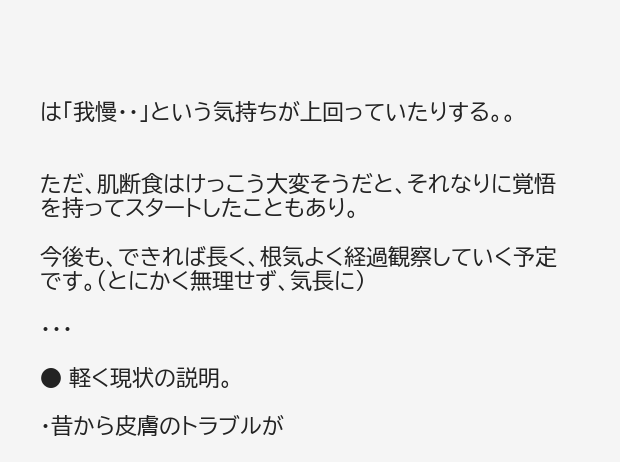は「我慢・・」という気持ちが上回っていたりする。。


ただ、肌断食はけっこう大変そうだと、それなりに覚悟を持ってスタートしたこともあり。

今後も、できれば長く、根気よく経過観察していく予定です。(とにかく無理せず、気長に)

・・・

● 軽く現状の説明。

・昔から皮膚のトラブルが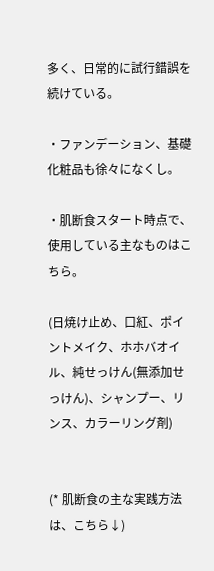多く、日常的に試行錯誤を続けている。

・ファンデーション、基礎化粧品も徐々になくし。

・肌断食スタート時点で、使用している主なものはこちら。

(日焼け止め、口紅、ポイントメイク、ホホバオイル、純せっけん(無添加せっけん)、シャンプー、リンス、カラーリング剤)


(* 肌断食の主な実践方法は、こちら↓)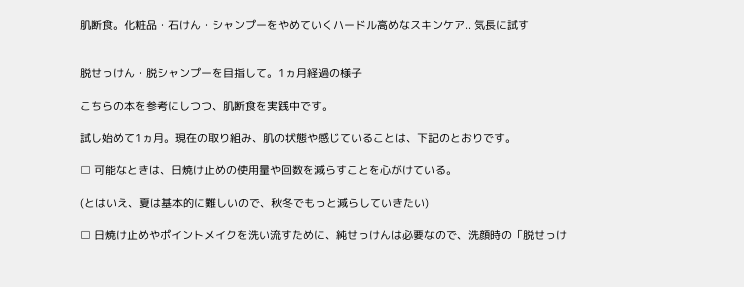肌断食。化粧品・石けん・シャンプーをやめていくハードル高めなスキンケア.. 気長に試す


脱せっけん・脱シャンプーを目指して。1ヵ月経過の様子

こちらの本を参考にしつつ、肌断食を実践中です。

試し始めて1ヵ月。現在の取り組み、肌の状態や感じていることは、下記のとおりです。

□ 可能なときは、日焼け止めの使用量や回数を減らすことを心がけている。

(とはいえ、夏は基本的に難しいので、秋冬でもっと減らしていきたい)

□ 日焼け止めやポイントメイクを洗い流すために、純せっけんは必要なので、洗顔時の「脱せっけ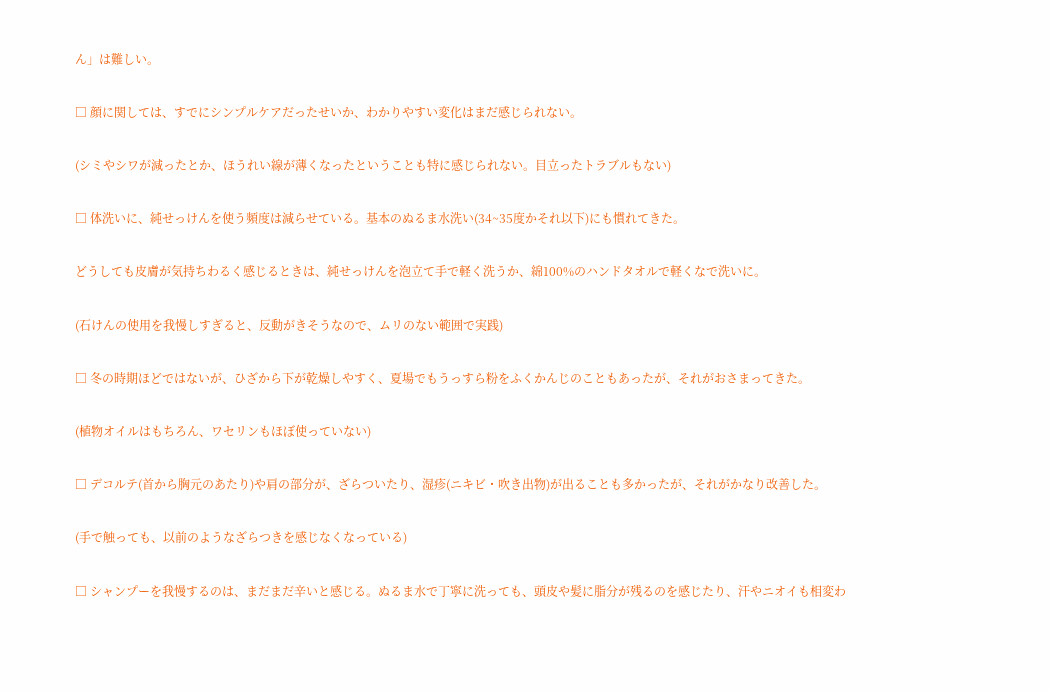ん」は難しい。

□ 顔に関しては、すでにシンプルケアだったせいか、わかりやすい変化はまだ感じられない。

(シミやシワが減ったとか、ほうれい線が薄くなったということも特に感じられない。目立ったトラブルもない)

□ 体洗いに、純せっけんを使う頻度は減らせている。基本のぬるま水洗い(34~35度かそれ以下)にも慣れてきた。

どうしても皮膚が気持ちわるく感じるときは、純せっけんを泡立て手で軽く洗うか、綿100%のハンドタオルで軽くなで洗いに。

(石けんの使用を我慢しすぎると、反動がきそうなので、ムリのない範囲で実践)

□ 冬の時期ほどではないが、ひざから下が乾燥しやすく、夏場でもうっすら粉をふくかんじのこともあったが、それがおさまってきた。

(植物オイルはもちろん、ワセリンもほぼ使っていない)

□ デコルテ(首から胸元のあたり)や肩の部分が、ざらついたり、湿疹(ニキビ・吹き出物)が出ることも多かったが、それがかなり改善した。

(手で触っても、以前のようなざらつきを感じなくなっている)

□ シャンプーを我慢するのは、まだまだ辛いと感じる。ぬるま水で丁寧に洗っても、頭皮や髪に脂分が残るのを感じたり、汗やニオイも相変わ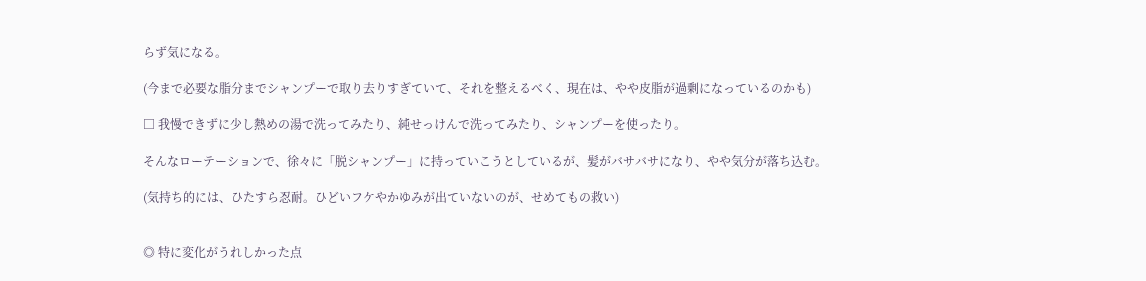らず気になる。

(今まで必要な脂分までシャンプーで取り去りすぎていて、それを整えるべく、現在は、やや皮脂が過剰になっているのかも)

□ 我慢できずに少し熱めの湯で洗ってみたり、純せっけんで洗ってみたり、シャンプーを使ったり。

そんなローテーションで、徐々に「脱シャンプー」に持っていこうとしているが、髪がバサバサになり、やや気分が落ち込む。

(気持ち的には、ひたすら忍耐。ひどいフケやかゆみが出ていないのが、せめてもの救い)


◎ 特に変化がうれしかった点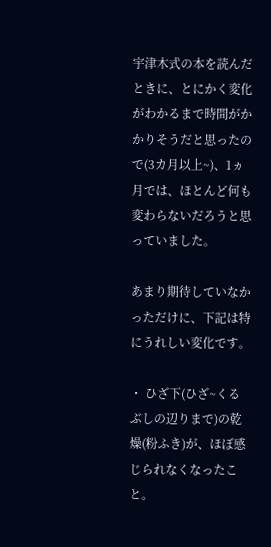宇津木式の本を読んだときに、とにかく変化がわかるまで時間がかかりそうだと思ったので(3カ月以上~)、1ヵ月では、ほとんど何も変わらないだろうと思っていました。

あまり期待していなかっただけに、下記は特にうれしい変化です。

・ ひざ下(ひざ~くるぶしの辺りまで)の乾燥(粉ふき)が、ほぼ感じられなくなったこと。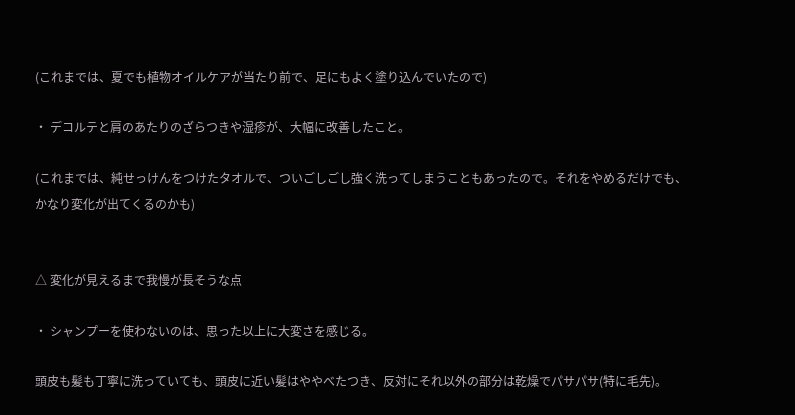(これまでは、夏でも植物オイルケアが当たり前で、足にもよく塗り込んでいたので)

・ デコルテと肩のあたりのざらつきや湿疹が、大幅に改善したこと。

(これまでは、純せっけんをつけたタオルで、ついごしごし強く洗ってしまうこともあったので。それをやめるだけでも、かなり変化が出てくるのかも)


△ 変化が見えるまで我慢が長そうな点

・ シャンプーを使わないのは、思った以上に大変さを感じる。

頭皮も髪も丁寧に洗っていても、頭皮に近い髪はややべたつき、反対にそれ以外の部分は乾燥でパサパサ(特に毛先)。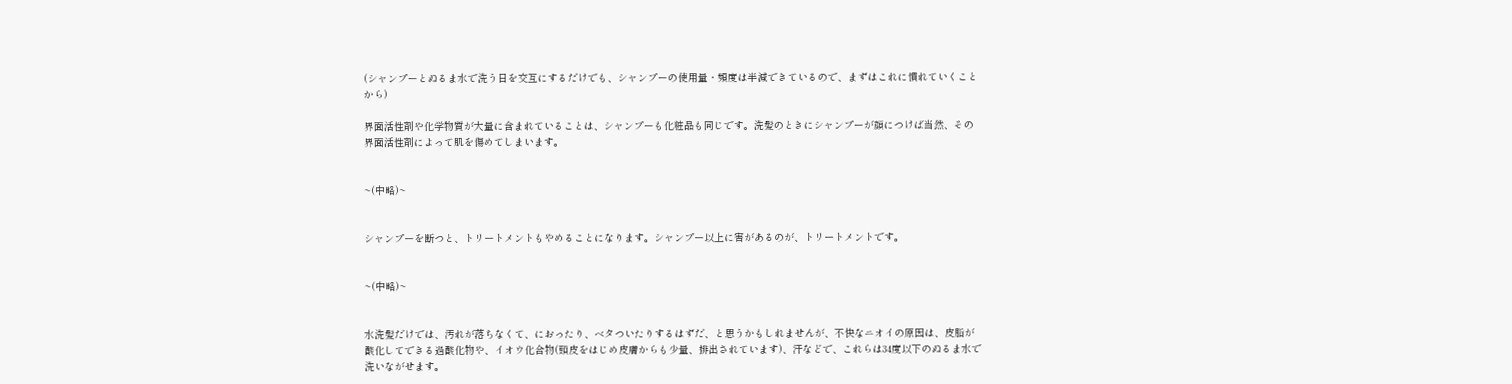(シャンプーとぬるま水で洗う日を交互にするだけでも、シャンプーの使用量・頻度は半減できているので、まずはこれに慣れていくことから)

界面活性剤や化学物質が大量に含まれていることは、シャンプーも化粧品も同じです。洗髪のときにシャンプーが顔につけば当然、その界面活性剤によって肌を傷めてしまいます。


~(中略)~


シャンプーを断つと、トリートメントもやめることになります。シャンプー以上に害があるのが、トリートメントです。


~(中略)~


水洗髪だけでは、汚れが落ちなくて、におったり、ベタついたりするはずだ、と思うかもしれませんが、不快なニオイの原因は、皮脂が酸化してできる過酸化物や、イオウ化合物(頭皮をはじめ皮膚からも少量、排出されています)、汗などで、これらは34度以下のぬるま水で洗いながせます。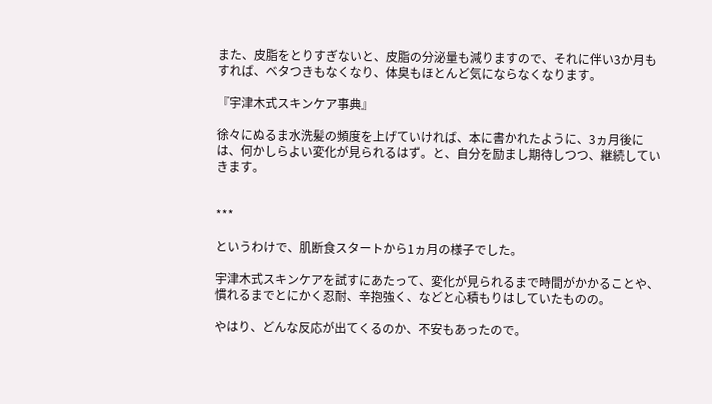また、皮脂をとりすぎないと、皮脂の分泌量も減りますので、それに伴い3か月もすれば、ベタつきもなくなり、体臭もほとんど気にならなくなります。

『宇津木式スキンケア事典』

徐々にぬるま水洗髪の頻度を上げていければ、本に書かれたように、3ヵ月後には、何かしらよい変化が見られるはず。と、自分を励まし期待しつつ、継続していきます。


***

というわけで、肌断食スタートから1ヵ月の様子でした。

宇津木式スキンケアを試すにあたって、変化が見られるまで時間がかかることや、慣れるまでとにかく忍耐、辛抱強く、などと心積もりはしていたものの。

やはり、どんな反応が出てくるのか、不安もあったので。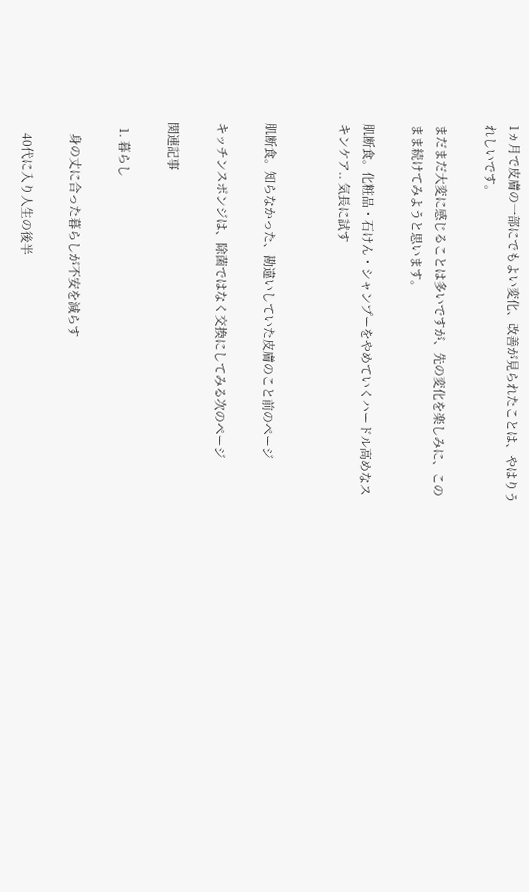1ヵ月で皮膚の一部にでもよい変化、改善が見られたことは、やはりうれしいです。

まだまだ大変に感じることは多いですが、先の変化を楽しみに、このまま続けてみようと思います。

肌断食。化粧品・石けん・シャンプーをやめていくハードル高めなスキンケア.. 気長に試す


肌断食。知らなかった、勘違いしていた皮膚のこと前のページ

キッチンスポンジは、除菌ではなく交換にしてみる次のページ

関連記事

  1. 暮らし

    身の丈に合った暮らしが不安を減らす

    40代に入り人生の後半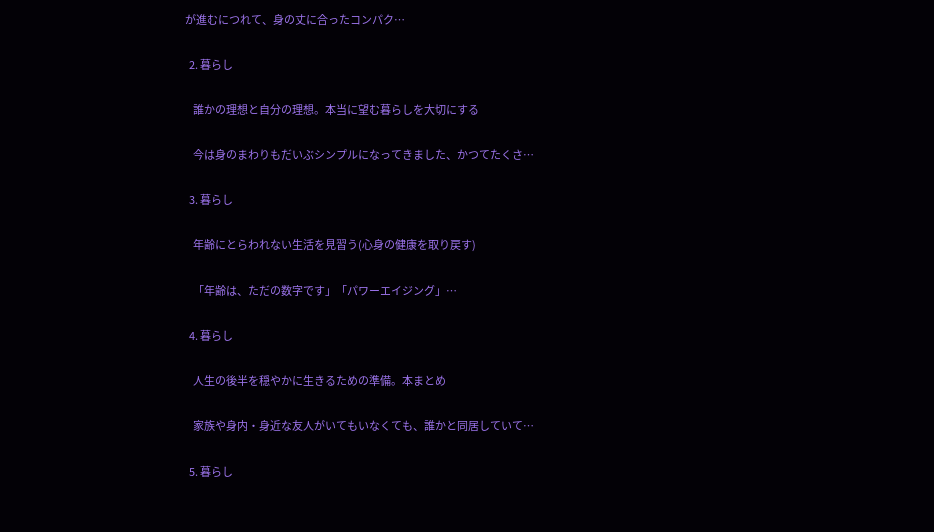が進むにつれて、身の丈に合ったコンパク…

  2. 暮らし

    誰かの理想と自分の理想。本当に望む暮らしを大切にする

    今は身のまわりもだいぶシンプルになってきました、かつてたくさ…

  3. 暮らし

    年齢にとらわれない生活を見習う(心身の健康を取り戻す)

    「年齢は、ただの数字です」「パワーエイジング」…

  4. 暮らし

    人生の後半を穏やかに生きるための準備。本まとめ

    家族や身内・身近な友人がいてもいなくても、誰かと同居していて…

  5. 暮らし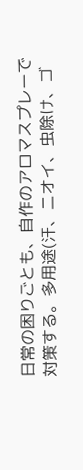日常の困りごとも、自作のアロマスプレーで対策する。多用途(汗、ニオイ、虫除け、ゴ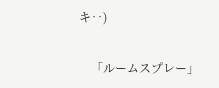キ‥)

    「ルームスプレー」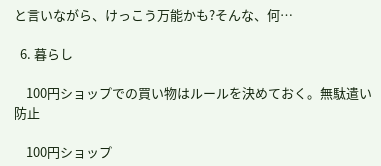と言いながら、けっこう万能かも?そんな、何…

  6. 暮らし

    100円ショップでの買い物はルールを決めておく。無駄遣い防止

    100円ショップ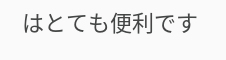はとても便利です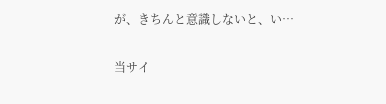が、きちんと意識しないと、い…

当サイ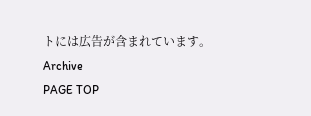トには広告が含まれています。
Archive
PAGE TOP